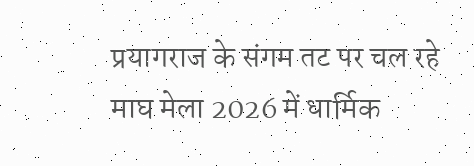प्रयागराज के संगम तट पर चल रहे माघ मेला 2026 में धार्मिक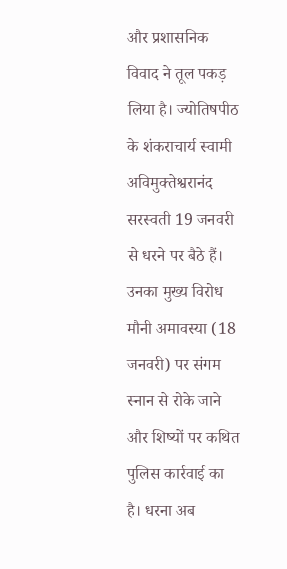और प्रशासनिक विवाद ने तूल पकड़ लिया है। ज्योतिषपीठ के शंकराचार्य स्वामी अविमुक्तेश्वरानंद सरस्वती 19 जनवरी से धरने पर बैठे हैं। उनका मुख्य विरोध मौनी अमावस्या (18 जनवरी) पर संगम स्नान से रोके जाने और शिष्यों पर कथित पुलिस कार्रवाई का है। धरना अब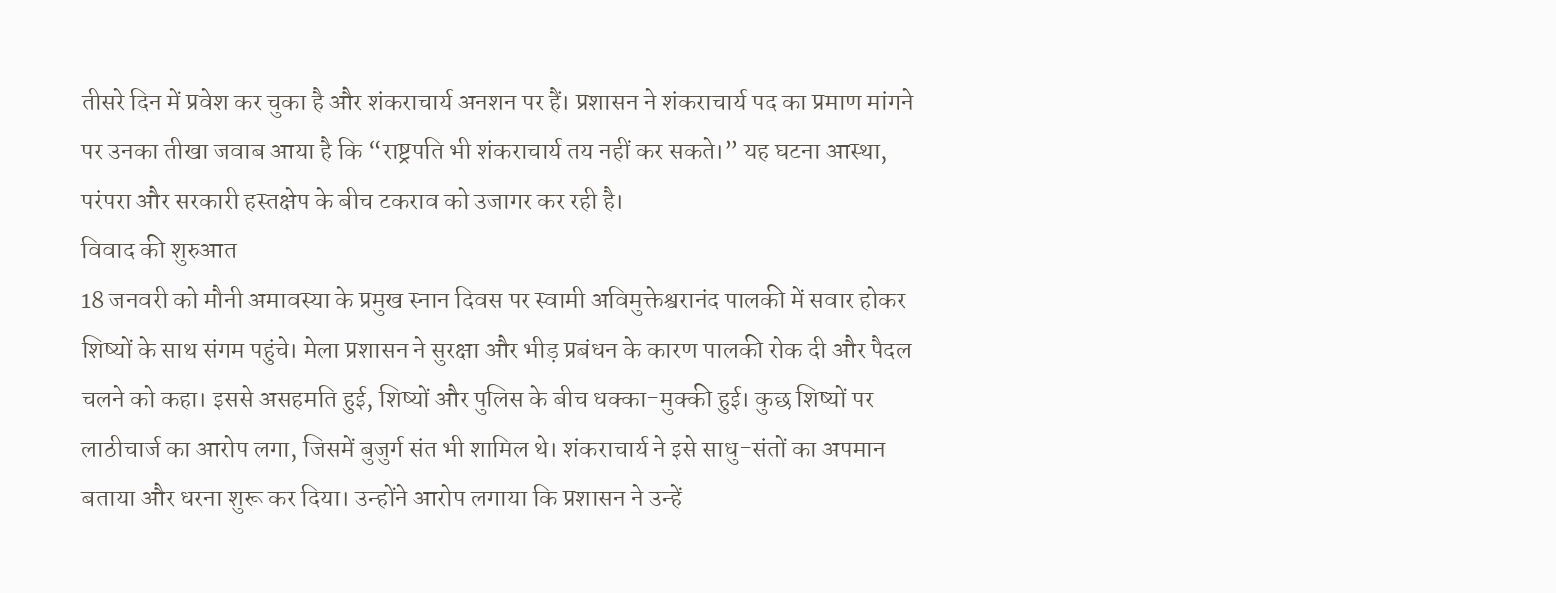तीसरे दिन में प्रवेश कर चुका है और शंकराचार्य अनशन पर हैं। प्रशासन ने शंकराचार्य पद का प्रमाण मांगने पर उनका तीखा जवाब आया है कि “राष्ट्रपति भी शंकराचार्य तय नहीं कर सकते।” यह घटना आस्था, परंपरा और सरकारी हस्तक्षेप के बीच टकराव को उजागर कर रही है।
विवाद की शुरुआत
18 जनवरी को मौनी अमावस्या के प्रमुख स्नान दिवस पर स्वामी अविमुक्तेश्वरानंद पालकी में सवार होकर शिष्यों के साथ संगम पहुंचे। मेला प्रशासन ने सुरक्षा और भीड़ प्रबंधन के कारण पालकी रोक दी और पैदल चलने को कहा। इससे असहमति हुई, शिष्यों और पुलिस के बीच धक्का-मुक्की हुई। कुछ शिष्यों पर लाठीचार्ज का आरोप लगा, जिसमें बुजुर्ग संत भी शामिल थे। शंकराचार्य ने इसे साधु-संतों का अपमान बताया और धरना शुरू कर दिया। उन्होंने आरोप लगाया कि प्रशासन ने उन्हें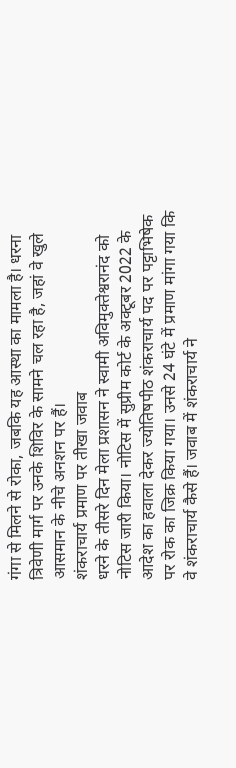गंगा से मिलने से रोका, जबकि यह आस्था का मामला है। धरना त्रिवेणी मार्ग पर उनके शिविर के सामने चल रहा है, जहां वे खुले आसमान के नीचे अनशन पर हैं।
शंकराचार्य प्रमाण पर तीखा जवाब
धरने के तीसरे दिन मेला प्रशासन ने स्वामी अविमुक्तेश्वरानंद को नोटिस जारी किया। नोटिस में सुप्रीम कोर्ट के अक्टूबर 2022 के आदेश का हवाला देकर ज्योतिषपीठ शंकराचार्य पद पर पट्टाभिषेक पर रोक का जिक्र किया गया। उनसे 24 घंटे में प्रमाण मांगा गया कि वे शंकराचार्य कैसे हैं। जवाब में शंकराचार्य ने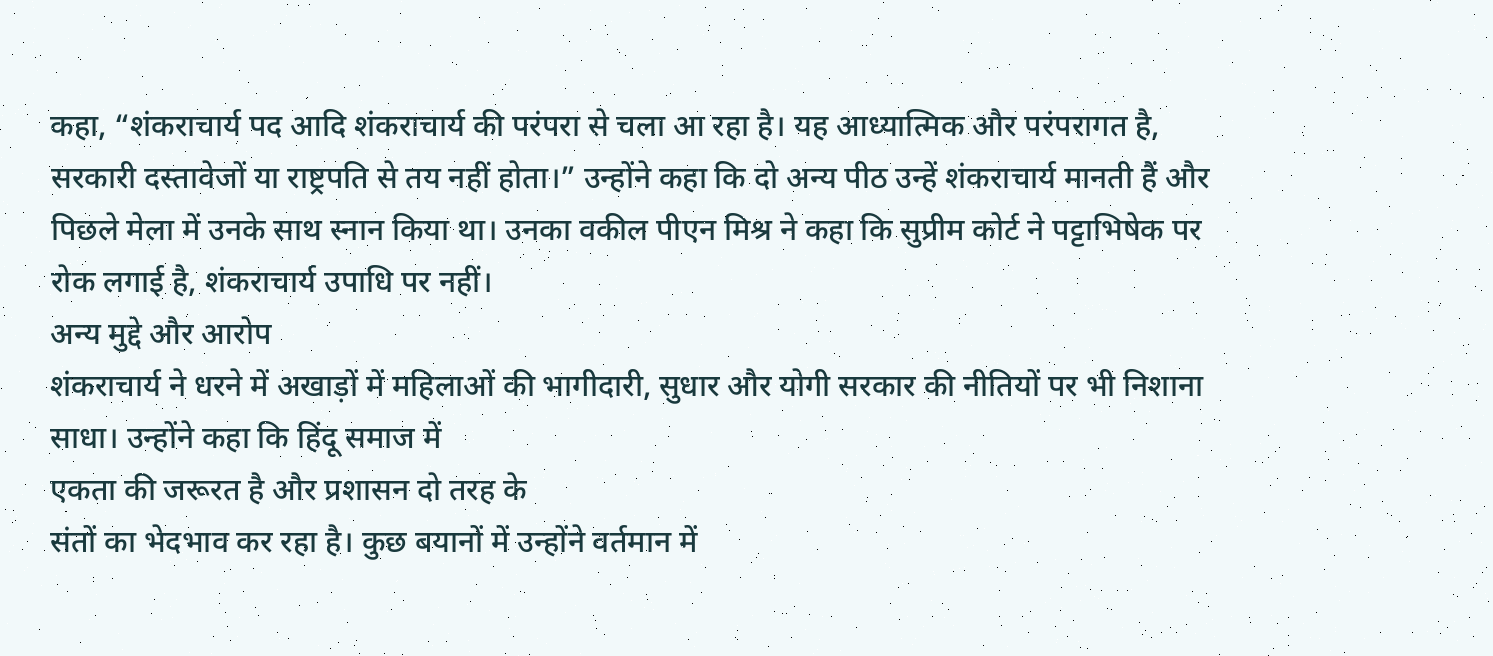कहा, “शंकराचार्य पद आदि शंकराचार्य की परंपरा से चला आ रहा है। यह आध्यात्मिक और परंपरागत है, सरकारी दस्तावेजों या राष्ट्रपति से तय नहीं होता।” उन्होंने कहा कि दो अन्य पीठ उन्हें शंकराचार्य मानती हैं और पिछले मेला में उनके साथ स्नान किया था। उनका वकील पीएन मिश्र ने कहा कि सुप्रीम कोर्ट ने पट्टाभिषेक पर रोक लगाई है, शंकराचार्य उपाधि पर नहीं।
अन्य मुद्दे और आरोप
शंकराचार्य ने धरने में अखाड़ों में महिलाओं की भागीदारी, सुधार और योगी सरकार की नीतियों पर भी निशाना साधा। उन्होंने कहा कि हिंदू समाज में
एकता की जरूरत है और प्रशासन दो तरह के
संतों का भेदभाव कर रहा है। कुछ बयानों में उन्होंने वर्तमान में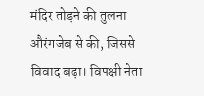मंदिर तोड़ने की तुलना औरंगजेब से की, जिससे विवाद बढ़ा। विपक्षी नेता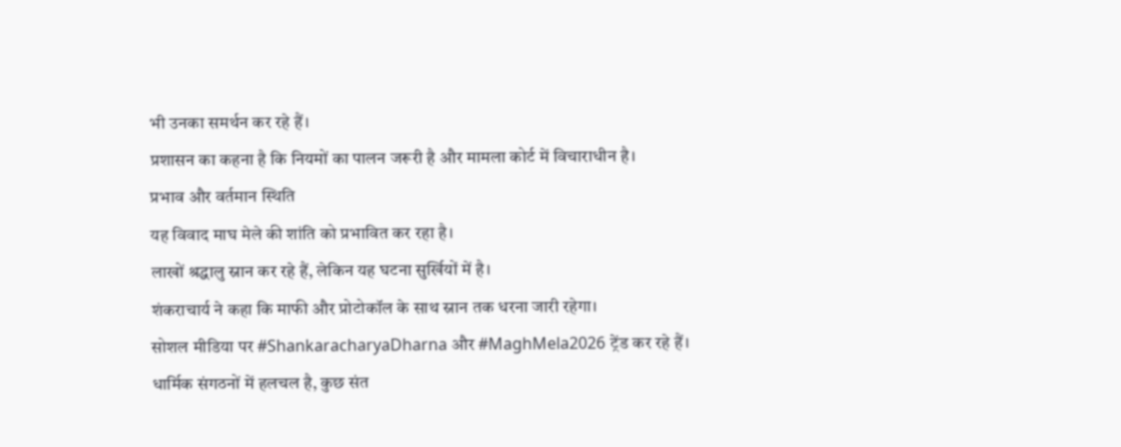भी उनका समर्थन कर रहे हैं।
प्रशासन का कहना है कि नियमों का पालन जरूरी है और मामला कोर्ट में विचाराधीन है।
प्रभाव और वर्तमान स्थिति
यह विवाद माघ मेले की शांति को प्रभावित कर रहा है।
लाखों श्रद्धालु स्नान कर रहे हैं, लेकिन यह घटना सुर्खियों में है।
शंकराचार्य ने कहा कि माफी और प्रोटोकॉल के साथ स्नान तक धरना जारी रहेगा।
सोशल मीडिया पर #ShankaracharyaDharna और #MaghMela2026 ट्रेंड कर रहे हैं।
धार्मिक संगठनों में हलचल है, कुछ संत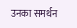उनका समर्थन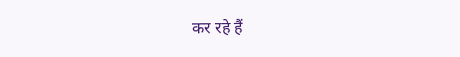कर रहे हैं